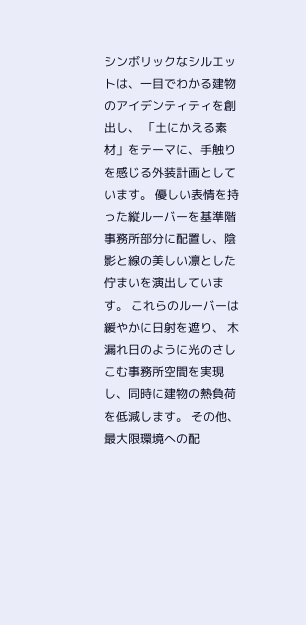シンボリックなシルエットは、一目でわかる建物のアイデンティティを創出し、 「土にかえる素材」をテーマに、手触りを感じる外装計画としています。 優しい表情を持った縦ルーバーを基準階事務所部分に配置し、陰影と線の美しい凛とした佇まいを演出しています。 これらのルーバーは緩やかに日射を遮り、 木漏れ日のように光のさしこむ事務所空間を実現し、同時に建物の熱負荷を低減します。 その他、最大限環境への配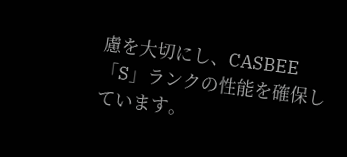慮を大切にし、CASBEE「S」ランクの性能を確保しています。